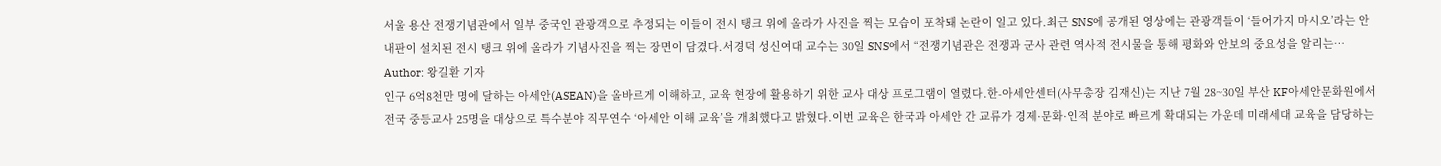서울 용산 전쟁기념관에서 일부 중국인 관광객으로 추정되는 이들이 전시 탱크 위에 올라가 사진을 찍는 모습이 포착돼 논란이 일고 있다.최근 SNS에 공개된 영상에는 관광객들이 ‘들어가지 마시오’라는 안내판이 설치된 전시 탱크 위에 올라가 기념사진을 찍는 장면이 담겼다.서경덕 성신여대 교수는 30일 SNS에서 “전쟁기념관은 전쟁과 군사 관련 역사적 전시물을 통해 평화와 안보의 중요성을 알리는…
Author: 왕길환 기자
인구 6억8천만 명에 달하는 아세안(ASEAN)을 올바르게 이해하고, 교육 현장에 활용하기 위한 교사 대상 프로그램이 열렸다.한-아세안센터(사무총장 김재신)는 지난 7월 28~30일 부산 KF아세안문화원에서 전국 중등교사 25명을 대상으로 특수분야 직무연수 ‘아세안 이해 교육’을 개최했다고 밝혔다.이번 교육은 한국과 아세안 간 교류가 경제·문화·인적 분야로 빠르게 확대되는 가운데 미래세대 교육을 담당하는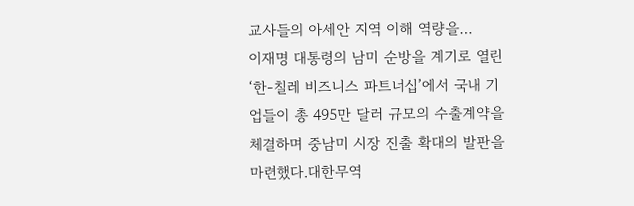교사들의 아세안 지역 이해 역량을…
이재명 대통령의 남미 순방을 계기로 열린 ‘한-칠레 비즈니스 파트너십’에서 국내 기업들이 총 495만 달러 규모의 수출계약을 체결하며 중남미 시장 진출 확대의 발판을 마련했다.대한무역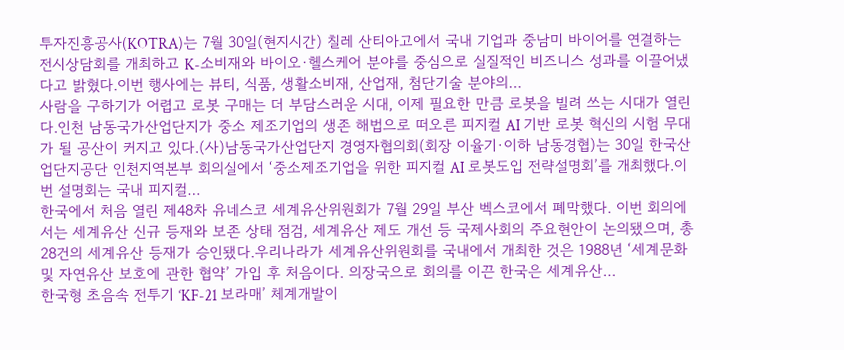투자진흥공사(KOTRA)는 7월 30일(현지시간) 칠레 산티아고에서 국내 기업과 중남미 바이어를 연결하는 전시상담회를 개최하고 K-소비재와 바이오·헬스케어 분야를 중심으로 실질적인 비즈니스 성과를 이끌어냈다고 밝혔다.이번 행사에는 뷰티, 식품, 생활소비재, 산업재, 첨단기술 분야의…
사람을 구하기가 어렵고 로봇 구매는 더 부담스러운 시대, 이제 필요한 만큼 로봇을 빌려 쓰는 시대가 열린다.인천 남동국가산업단지가 중소 제조기업의 생존 해법으로 떠오른 피지컬 AI 기반 로봇 혁신의 시험 무대가 될 공산이 커지고 있다.(사)남동국가산업단지 경영자협의회(회장 이율기·이하 남동경협)는 30일 한국산업단지공단 인천지역본부 회의실에서 ‘중소제조기업을 위한 피지컬 AI 로봇도입 전략설명회’를 개최했다.이번 설명회는 국내 피지컬…
한국에서 처음 열린 제48차 유네스코 세계유산위원회가 7월 29일 부산 벡스코에서 폐막했다. 이번 회의에서는 세계유산 신규 등재와 보존 상태 점검, 세계유산 제도 개선 등 국제사회의 주요현안이 논의됐으며, 총 28건의 세계유산 등재가 승인됐다.우리나라가 세계유산위원회를 국내에서 개최한 것은 1988년 ‘세계문화 및 자연유산 보호에 관한 협약’ 가입 후 처음이다. 의장국으로 회의를 이끈 한국은 세계유산…
한국형 초음속 전투기 ‘KF-21 보라매’ 체계개발이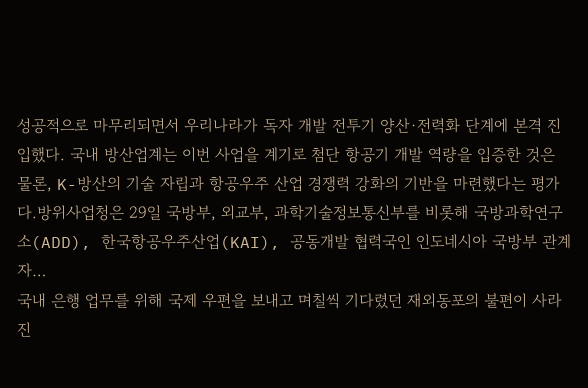성공적으로 마무리되면서 우리나라가 독자 개발 전투기 양산·전력화 단계에 본격 진입했다. 국내 방산업계는 이번 사업을 계기로 첨단 항공기 개발 역량을 입증한 것은 물론, K-방산의 기술 자립과 항공우주 산업 경쟁력 강화의 기반을 마련했다는 평가다.방위사업청은 29일 국방부, 외교부, 과학기술정보통신부를 비롯해 국방과학연구소(ADD), 한국항공우주산업(KAI), 공동개발 협력국인 인도네시아 국방부 관계자…
국내 은행 업무를 위해 국제 우편을 보내고 며칠씩 기다렸던 재외동포의 불편이 사라진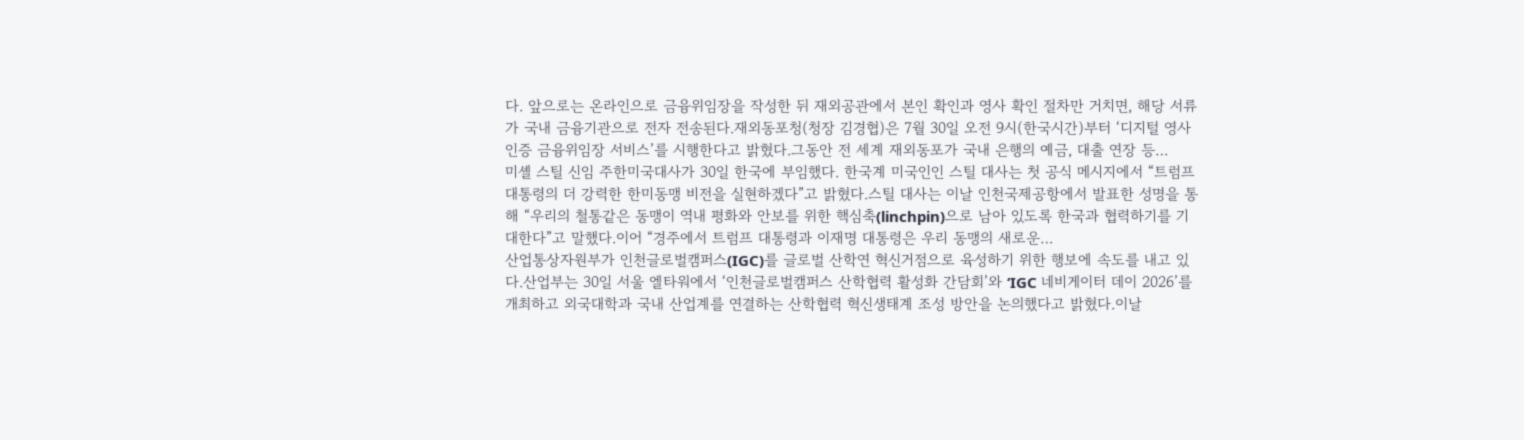다. 앞으로는 온라인으로 금융위임장을 작성한 뒤 재외공관에서 본인 확인과 영사 확인 절차만 거치면, 해당 서류가 국내 금융기관으로 전자 전송된다.재외동포청(청장 김경협)은 7월 30일 오전 9시(한국시간)부터 ‘디지털 영사인증 금융위임장 서비스’를 시행한다고 밝혔다.그동안 전 세계 재외동포가 국내 은행의 예금, 대출 연장 등…
미셸 스틸 신임 주한미국대사가 30일 한국에 부임했다. 한국계 미국인인 스틸 대사는 첫 공식 메시지에서 “트럼프 대통령의 더 강력한 한미동맹 비전을 실현하겠다”고 밝혔다.스틸 대사는 이날 인천국제공항에서 발표한 성명을 통해 “우리의 철통같은 동맹이 역내 평화와 안보를 위한 핵심축(linchpin)으로 남아 있도록 한국과 협력하기를 기대한다”고 말했다.이어 “경주에서 트럼프 대통령과 이재명 대통령은 우리 동맹의 새로운…
산업통상자원부가 인천글로벌캠퍼스(IGC)를 글로벌 산학연 혁신거점으로 육성하기 위한 행보에 속도를 내고 있다.산업부는 30일 서울 엘타워에서 ‘인천글로벌캠퍼스 산학협력 활성화 간담회’와 ‘IGC 네비게이터 데이 2026’를 개최하고 외국대학과 국내 산업계를 연결하는 산학협력 혁신생태계 조성 방안을 논의했다고 밝혔다.이날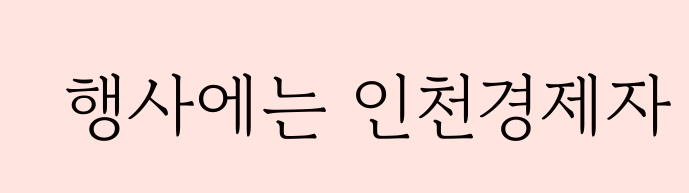행사에는 인천경제자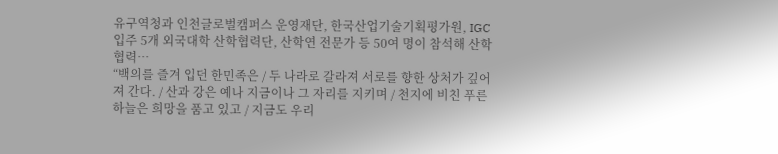유구역청과 인천글로벌캠퍼스 운영재단, 한국산업기술기획평가원, IGC 입주 5개 외국대학 산학협력단, 산학연 전문가 등 50여 명이 참석해 산학협력…
“백의를 즐겨 입던 한민족은 / 두 나라로 갈라져 서로를 향한 상처가 깊어져 간다. / 산과 강은 예나 지금이나 그 자리를 지키며 / 천지에 비친 푸른 하늘은 희망을 품고 있고 / 지금도 우리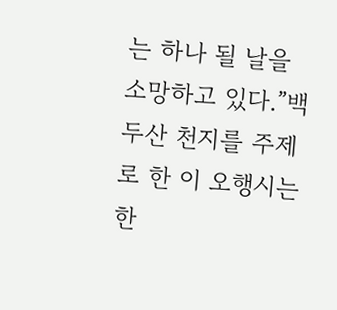는 하나 될 날을 소망하고 있다.”백두산 천지를 주제로 한 이 오행시는 한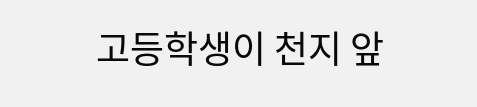고등학생이 천지 앞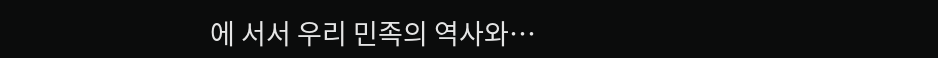에 서서 우리 민족의 역사와…